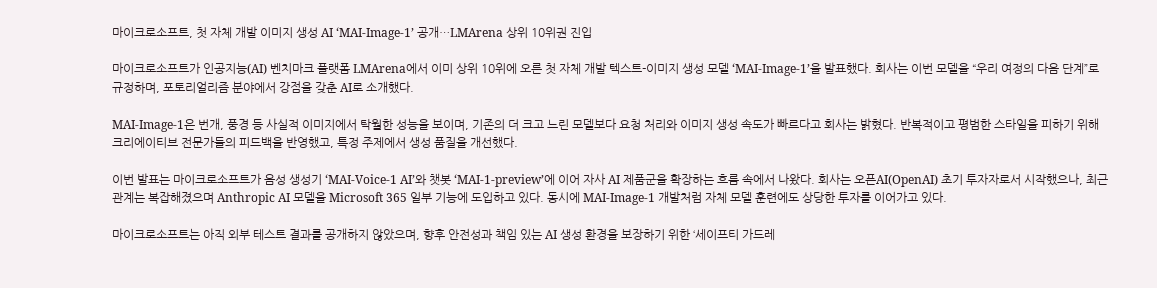마이크로소프트, 첫 자체 개발 이미지 생성 AI ‘MAI-Image-1’ 공개…LMArena 상위 10위권 진입

마이크로소프트가 인공지능(AI) 벤치마크 플랫폼 LMArena에서 이미 상위 10위에 오른 첫 자체 개발 텍스트-이미지 생성 모델 ‘MAI-Image-1’을 발표했다. 회사는 이번 모델을 “우리 여정의 다음 단계”로 규정하며, 포토리얼리즘 분야에서 강점을 갖춘 AI로 소개했다.

MAI-Image-1은 번개, 풍경 등 사실적 이미지에서 탁월한 성능을 보이며, 기존의 더 크고 느린 모델보다 요청 처리와 이미지 생성 속도가 빠르다고 회사는 밝혔다. 반복적이고 평범한 스타일을 피하기 위해 크리에이티브 전문가들의 피드백을 반영했고, 특정 주제에서 생성 품질을 개선했다.

이번 발표는 마이크로소프트가 음성 생성기 ‘MAI-Voice-1 AI’와 챗봇 ‘MAI-1-preview’에 이어 자사 AI 제품군을 확장하는 흐름 속에서 나왔다. 회사는 오픈AI(OpenAI) 초기 투자자로서 시작했으나, 최근 관계는 복잡해졌으며 Anthropic AI 모델을 Microsoft 365 일부 기능에 도입하고 있다. 동시에 MAI-Image-1 개발처럼 자체 모델 훈련에도 상당한 투자를 이어가고 있다.

마이크로소프트는 아직 외부 테스트 결과를 공개하지 않았으며, 향후 안전성과 책임 있는 AI 생성 환경을 보장하기 위한 ‘세이프티 가드레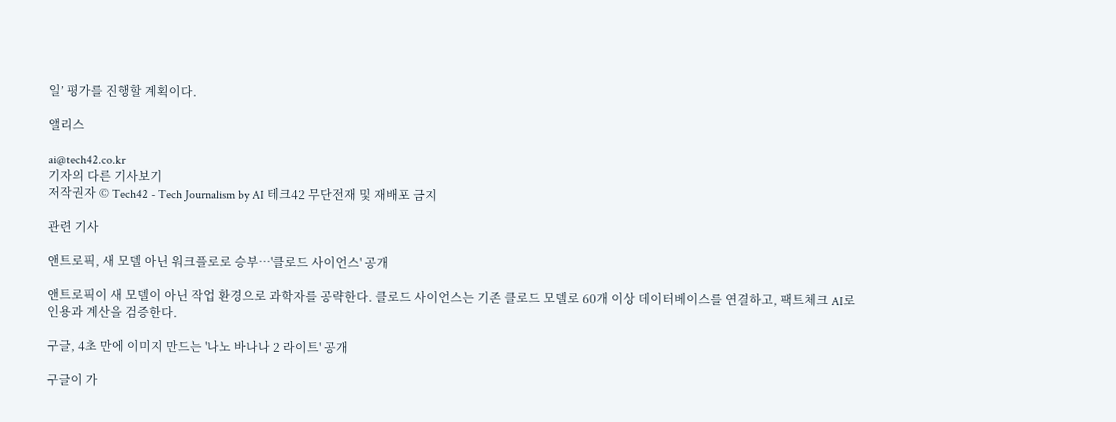일’ 평가를 진행할 계획이다.

앨리스

ai@tech42.co.kr
기자의 다른 기사보기
저작권자 © Tech42 - Tech Journalism by AI 테크42 무단전재 및 재배포 금지

관련 기사

앤트로픽, 새 모델 아닌 워크플로로 승부…'클로드 사이언스' 공개

앤트로픽이 새 모델이 아닌 작업 환경으로 과학자를 공략한다. 클로드 사이언스는 기존 클로드 모델로 60개 이상 데이터베이스를 연결하고, 팩트체크 AI로 인용과 계산을 검증한다.

구글, 4초 만에 이미지 만드는 '나노 바나나 2 라이트' 공개

구글이 가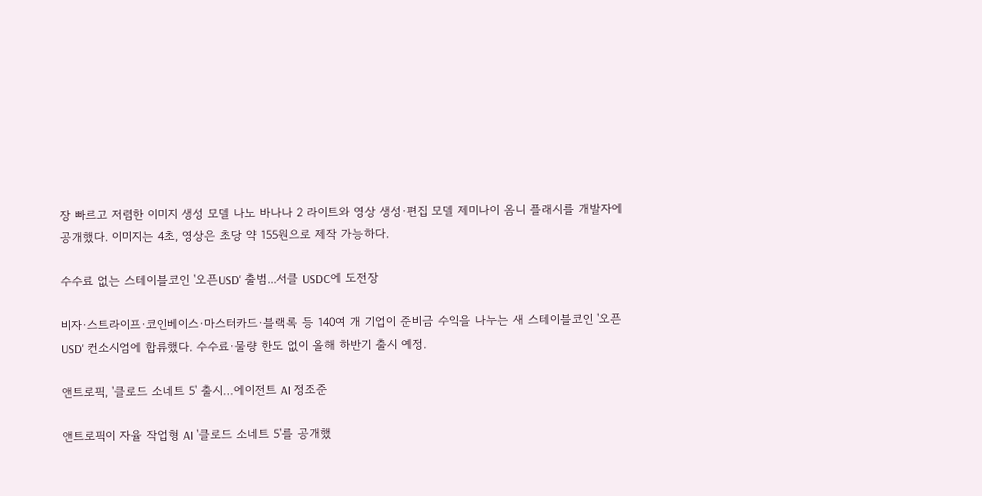장 빠르고 저렴한 이미지 생성 모델 나노 바나나 2 라이트와 영상 생성·편집 모델 제미나이 옴니 플래시를 개발자에 공개했다. 이미지는 4초, 영상은 초당 약 155원으로 제작 가능하다.

수수료 없는 스테이블코인 '오픈USD' 출범...서클 USDC에 도전장

비자·스트라이프·코인베이스·마스터카드·블랙록 등 140여 개 기업이 준비금 수익을 나누는 새 스테이블코인 '오픈USD' 컨소시엄에 합류했다. 수수료·물량 한도 없이 올해 하반기 출시 예정.

앤트로픽, '클로드 소네트 5' 출시…에이전트 AI 정조준

앤트로픽이 자율 작업형 AI '클로드 소네트 5'를 공개했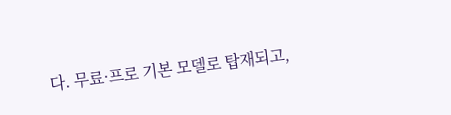다. 무료·프로 기본 모델로 탑재되고,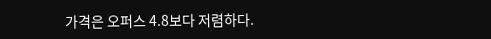가격은 오퍼스 4.8보다 저렴하다.